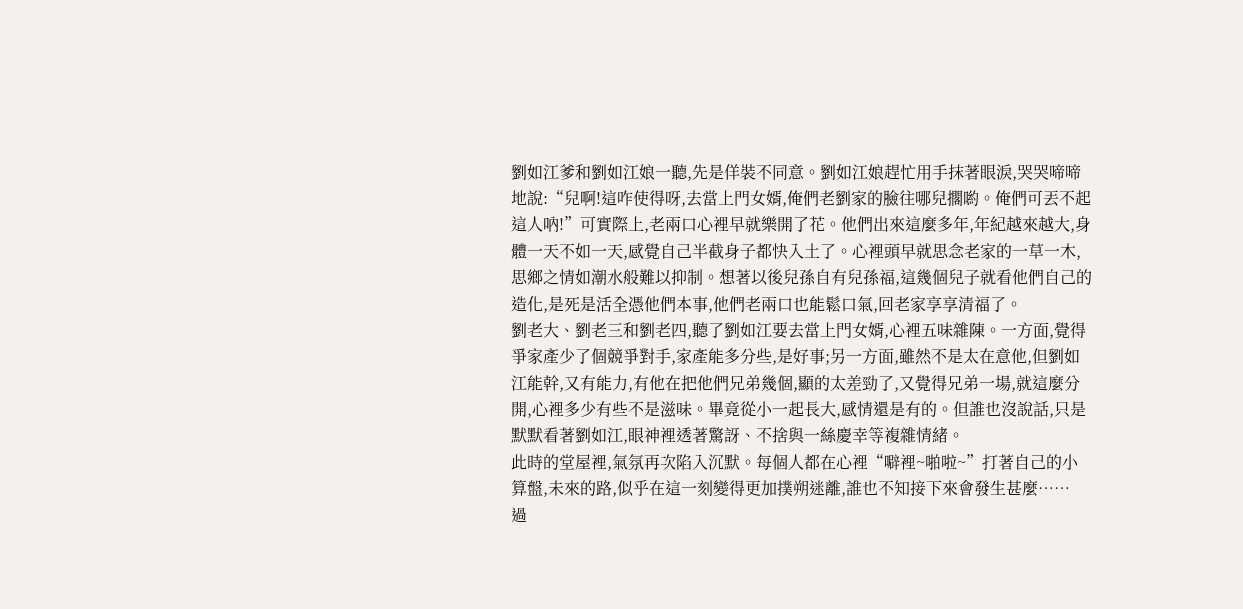劉如江爹和劉如江娘一聽,先是佯裝不同意。劉如江娘趕忙用手抹著眼淚,哭哭啼啼地說:“兒啊!這咋使得呀,去當上門女婿,俺們老劉家的臉往哪兒擱喲。俺們可丟不起這人吶!”可實際上,老兩口心裡早就樂開了花。他們出來這麼多年,年紀越來越大,身體一天不如一天,感覺自己半截身子都快入土了。心裡頭早就思念老家的一草一木,思鄉之情如潮水般難以抑制。想著以後兒孫自有兒孫福,這幾個兒子就看他們自己的造化,是死是活全憑他們本事,他們老兩口也能鬆口氣,回老家享享清福了。
劉老大、劉老三和劉老四,聽了劉如江要去當上門女婿,心裡五味雜陳。一方面,覺得爭家產少了個競爭對手,家產能多分些,是好事;另一方面,雖然不是太在意他,但劉如江能幹,又有能力,有他在把他們兄弟幾個,顯的太差勁了,又覺得兄弟一場,就這麼分開,心裡多少有些不是滋味。畢竟從小一起長大,感情還是有的。但誰也沒說話,只是默默看著劉如江,眼神裡透著驚訝、不捨與一絲慶幸等複雜情緒。
此時的堂屋裡,氣氛再次陷入沉默。每個人都在心裡“噼裡~啪啦~”打著自己的小算盤,未來的路,似乎在這一刻變得更加撲朔迷離,誰也不知接下來會發生甚麼……
過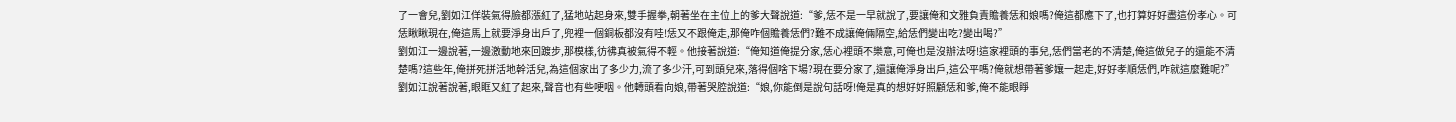了一會兒,劉如江佯裝氣得臉都漲紅了,猛地站起身來,雙手握拳,朝著坐在主位上的爹大聲說道:“爹,恁不是一早就說了,要讓俺和文雅負責贍養恁和娘嗎?俺這都應下了,也打算好好盡這份孝心。可恁瞅瞅現在,俺這馬上就要淨身出戶了,兜裡一個銅板都沒有哇!恁又不跟俺走,那俺咋個贍養恁們?難不成讓俺倆隔空,給恁們變出吃?變出喝?”
劉如江一邊說著,一邊激動地來回踱步,那模樣,彷彿真被氣得不輕。他接著說道:“俺知道俺提分家,恁心裡頭不樂意,可俺也是沒辦法呀!這家裡頭的事兒,恁們當老的不清楚,俺這做兒子的還能不清楚嗎?這些年,俺拼死拼活地幹活兒,為這個家出了多少力,流了多少汗,可到頭兒來,落得個啥下場?現在要分家了,還讓俺淨身出戶,這公平嗎?俺就想帶著爹孃一起走,好好孝順恁們,咋就這麼難呢?”
劉如江說著說著,眼眶又紅了起來,聲音也有些哽咽。他轉頭看向娘,帶著哭腔說道:“娘,你能倒是說句話呀!俺是真的想好好照顧恁和爹,俺不能眼睜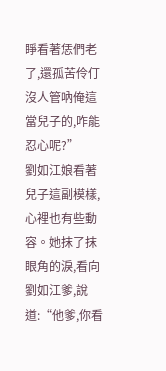睜看著恁們老了,還孤苦伶仃沒人管吶俺這當兒子的,咋能忍心呢?”
劉如江娘看著兒子這副模樣,心裡也有些動容。她抹了抹眼角的淚,看向劉如江爹,說道:“他爹,你看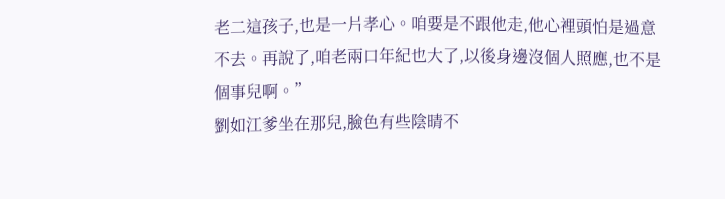老二這孩子,也是一片孝心。咱要是不跟他走,他心裡頭怕是過意不去。再說了,咱老兩口年紀也大了,以後身邊沒個人照應,也不是個事兒啊。”
劉如江爹坐在那兒,臉色有些陰晴不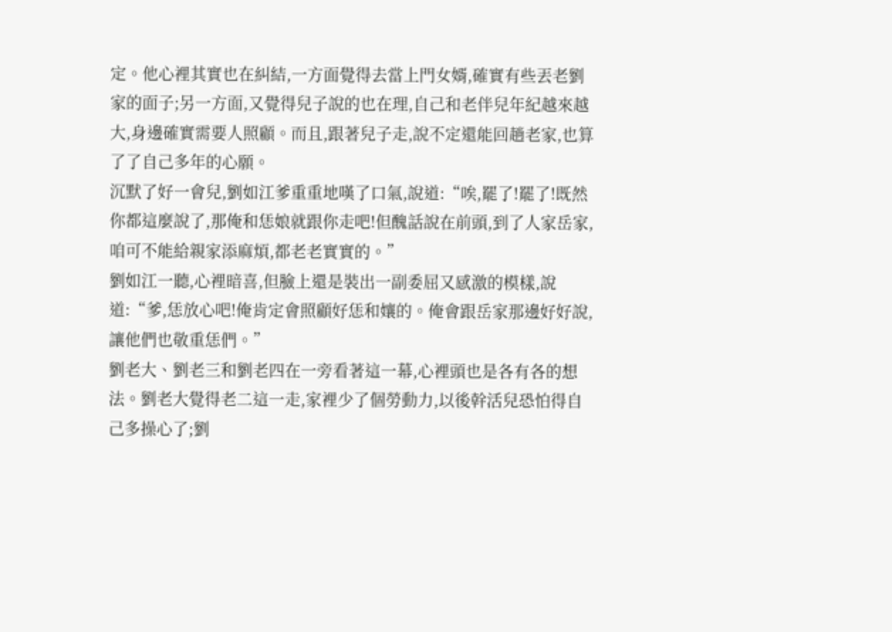定。他心裡其實也在糾結,一方面覺得去當上門女婿,確實有些丟老劉家的面子;另一方面,又覺得兒子說的也在理,自己和老伴兒年紀越來越大,身邊確實需要人照顧。而且,跟著兒子走,說不定還能回趟老家,也算了了自己多年的心願。
沉默了好一會兒,劉如江爹重重地嘆了口氣,說道:“唉,罷了!罷了!既然你都這麼說了,那俺和恁娘就跟你走吧!但醜話說在前頭,到了人家岳家,咱可不能給親家添麻煩,都老老實實的。”
劉如江一聽,心裡暗喜,但臉上還是裝出一副委屈又感激的模樣,說道:“爹,恁放心吧!俺肯定會照顧好恁和孃的。俺會跟岳家那邊好好說,讓他們也敬重恁們。”
劉老大、劉老三和劉老四在一旁看著這一幕,心裡頭也是各有各的想法。劉老大覺得老二這一走,家裡少了個勞動力,以後幹活兒恐怕得自己多操心了;劉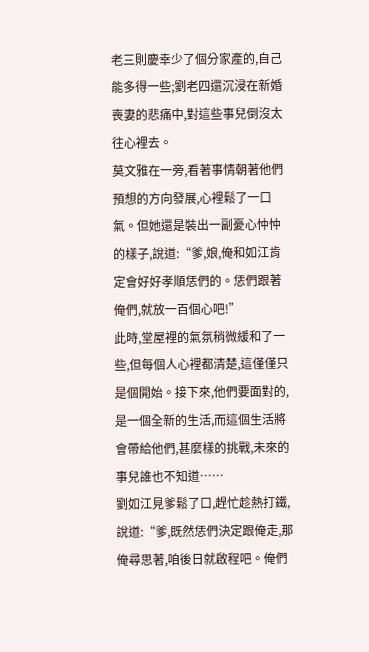老三則慶幸少了個分家產的,自己能多得一些;劉老四還沉浸在新婚喪妻的悲痛中,對這些事兒倒沒太往心裡去。
莫文雅在一旁,看著事情朝著他們預想的方向發展,心裡鬆了一口氣。但她還是裝出一副憂心忡忡的樣子,說道:“爹,娘,俺和如江肯定會好好孝順恁們的。恁們跟著俺們,就放一百個心吧!”
此時,堂屋裡的氣氛稍微緩和了一些,但每個人心裡都清楚,這僅僅只是個開始。接下來,他們要面對的,是一個全新的生活,而這個生活將會帶給他們,甚麼樣的挑戰,未來的事兒誰也不知道……
劉如江見爹鬆了口,趕忙趁熱打鐵,說道:“爹,既然恁們決定跟俺走,那俺尋思著,咱後日就啟程吧。俺們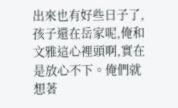出來也有好些日子了,孩子還在岳家呢,俺和文雅這心裡頭啊,實在是放心不下。俺們就想著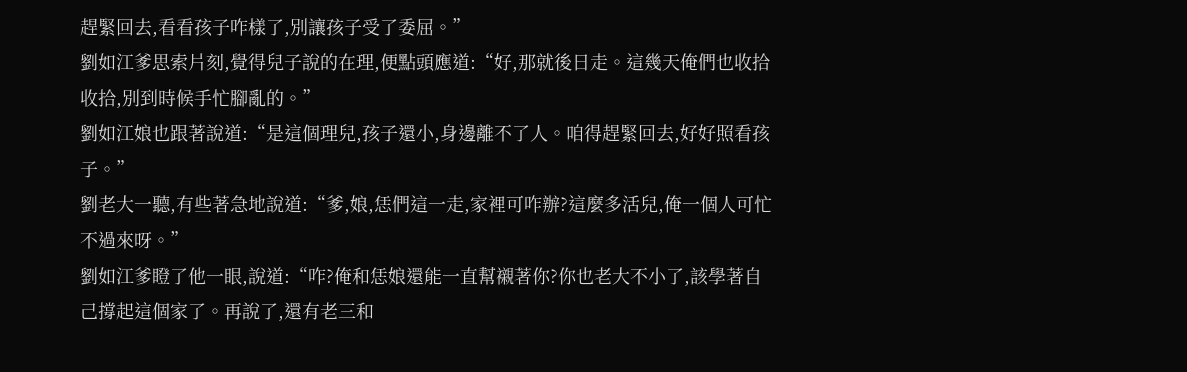趕緊回去,看看孩子咋樣了,別讓孩子受了委屈。”
劉如江爹思索片刻,覺得兒子說的在理,便點頭應道:“好,那就後日走。這幾天俺們也收拾收拾,別到時候手忙腳亂的。”
劉如江娘也跟著說道:“是這個理兒,孩子還小,身邊離不了人。咱得趕緊回去,好好照看孩子。”
劉老大一聽,有些著急地說道:“爹,娘,恁們這一走,家裡可咋辦?這麼多活兒,俺一個人可忙不過來呀。”
劉如江爹瞪了他一眼,說道:“咋?俺和恁娘還能一直幫襯著你?你也老大不小了,該學著自己撐起這個家了。再說了,還有老三和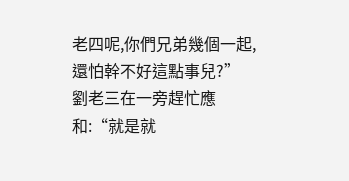老四呢,你們兄弟幾個一起,還怕幹不好這點事兒?”
劉老三在一旁趕忙應和:“就是就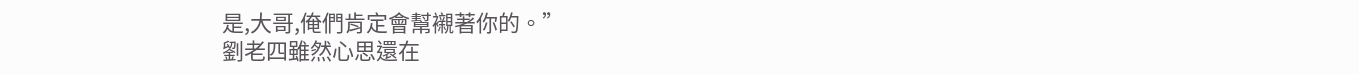是,大哥,俺們肯定會幫襯著你的。”
劉老四雖然心思還在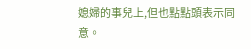媳婦的事兒上,但也點點頭表示同意。